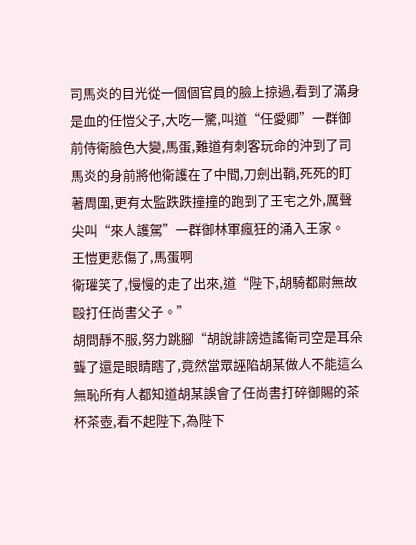司馬炎的目光從一個個官員的臉上掠過,看到了滿身是血的任愷父子,大吃一驚,叫道“任愛卿”一群御前侍衛臉色大變,馬蛋,難道有刺客玩命的沖到了司馬炎的身前將他衛護在了中間,刀劍出鞘,死死的盯著周圍,更有太監跌跌撞撞的跑到了王宅之外,厲聲尖叫“來人護駕”一群御林軍瘋狂的涌入王家。
王愷更悲傷了,馬蛋啊
衛瓘笑了,慢慢的走了出來,道“陛下,胡騎都尉無故毆打任尚書父子。”
胡問靜不服,努力跳腳“胡說誹謗造謠衛司空是耳朵聾了還是眼睛瞎了,竟然當眾誣陷胡某做人不能這么無恥所有人都知道胡某誤會了任尚書打碎御賜的茶杯茶壺,看不起陛下,為陛下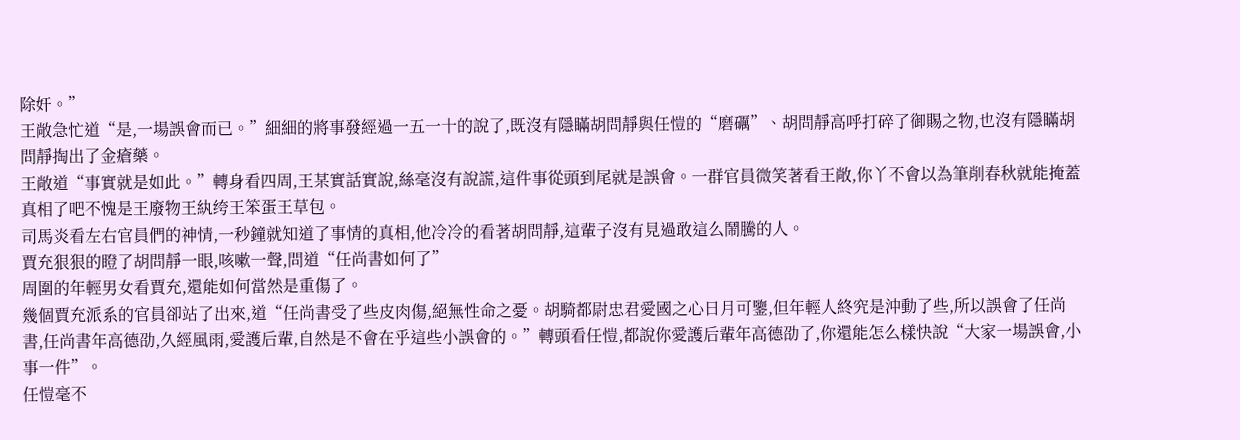除奸。”
王敞急忙道“是,一場誤會而已。”細細的將事發經過一五一十的說了,既沒有隱瞞胡問靜與任愷的“磨礪”、胡問靜高呼打碎了御賜之物,也沒有隱瞞胡問靜掏出了金瘡藥。
王敞道“事實就是如此。”轉身看四周,王某實話實說,絲毫沒有說謊,這件事從頭到尾就是誤會。一群官員微笑著看王敞,你丫不會以為筆削春秋就能掩蓋真相了吧不愧是王廢物王紈绔王笨蛋王草包。
司馬炎看左右官員們的神情,一秒鐘就知道了事情的真相,他冷冷的看著胡問靜,這輩子沒有見過敢這么鬧騰的人。
賈充狠狠的瞪了胡問靜一眼,咳嗽一聲,問道“任尚書如何了”
周圍的年輕男女看賈充,還能如何當然是重傷了。
幾個賈充派系的官員卻站了出來,道“任尚書受了些皮肉傷,絕無性命之憂。胡騎都尉忠君愛國之心日月可鑒,但年輕人終究是沖動了些,所以誤會了任尚書,任尚書年高德劭,久經風雨,愛護后輩,自然是不會在乎這些小誤會的。”轉頭看任愷,都說你愛護后輩年高德劭了,你還能怎么樣快說“大家一場誤會,小事一件”。
任愷毫不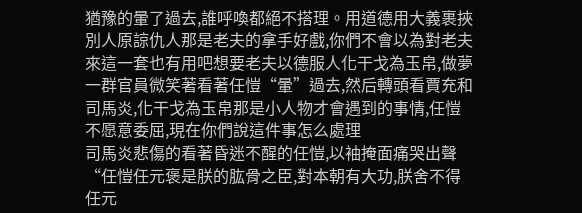猶豫的暈了過去,誰呼喚都絕不搭理。用道德用大義裹挾別人原諒仇人那是老夫的拿手好戲,你們不會以為對老夫來這一套也有用吧想要老夫以德服人化干戈為玉帛,做夢
一群官員微笑著看著任愷“暈”過去,然后轉頭看賈充和司馬炎,化干戈為玉帛那是小人物才會遇到的事情,任愷不愿意委屈,現在你們說這件事怎么處理
司馬炎悲傷的看著昏迷不醒的任愷,以袖掩面痛哭出聲“任愷任元褒是朕的肱骨之臣,對本朝有大功,朕舍不得任元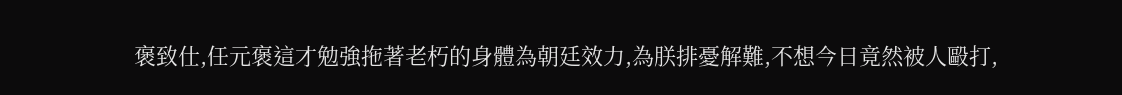褒致仕,任元褒這才勉強拖著老朽的身體為朝廷效力,為朕排憂解難,不想今日竟然被人毆打,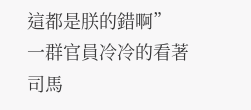這都是朕的錯啊”
一群官員冷冷的看著司馬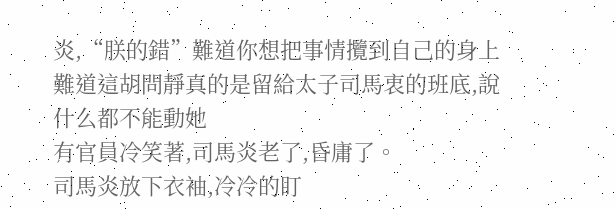炎,“朕的錯”難道你想把事情攬到自己的身上難道這胡問靜真的是留給太子司馬衷的班底,說什么都不能動她
有官員冷笑著,司馬炎老了,昏庸了。
司馬炎放下衣袖,冷冷的盯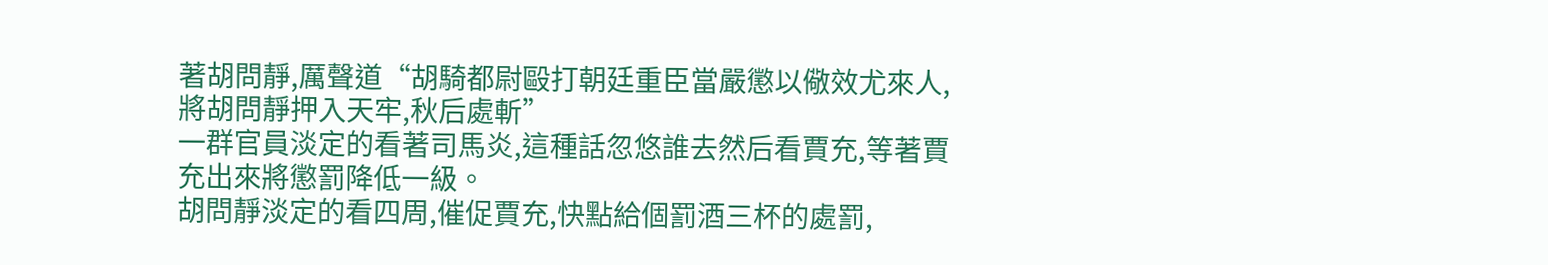著胡問靜,厲聲道“胡騎都尉毆打朝廷重臣當嚴懲以儆效尤來人,將胡問靜押入天牢,秋后處斬”
一群官員淡定的看著司馬炎,這種話忽悠誰去然后看賈充,等著賈充出來將懲罰降低一級。
胡問靜淡定的看四周,催促賈充,快點給個罰酒三杯的處罰,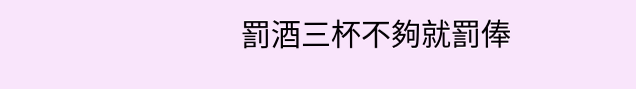罰酒三杯不夠就罰俸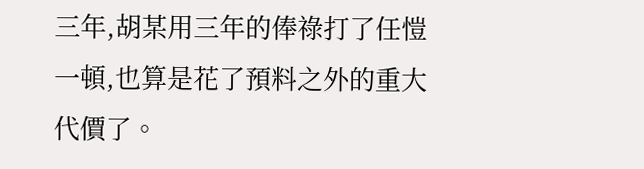三年,胡某用三年的俸祿打了任愷一頓,也算是花了預料之外的重大代價了。